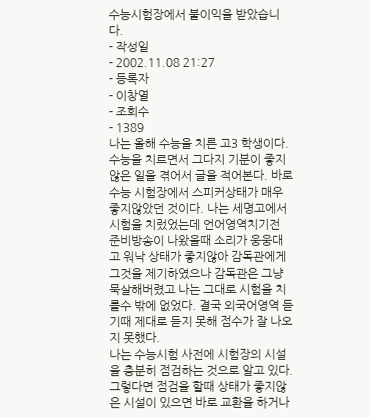수능시험장에서 불이익을 받았습니다.
- 작성일
- 2002.11.08 21:27
- 등록자
- 이창열
- 조회수
- 1389
나는 올해 수능을 치른 고3 학생이다.
수능을 치르면서 그다지 기분이 좋지 않은 일을 겪어서 글을 적어본다. 바로 수능 시험장에서 스피커상태가 매우 좋지않았던 것이다. 나는 세명고에서 시험을 치렀었는데 언어영역치기전 준비방송이 나왔을때 소리가 웅웅대고 워낙 상태가 좋지않아 감독관에게 그것을 제기하였으나 감독관은 그냥 묵살해버렸고 나는 그대로 시험을 치를수 밖에 없었다. 결국 외국어영역 듣기때 제대로 듣지 못해 점수가 잘 나오지 못했다.
나는 수능시험 사전에 시험장의 시설을 충분히 점검하는 것으로 알고 있다. 그렇다면 점검을 할때 상태가 좋지않은 시설이 있으면 바로 교환을 하거나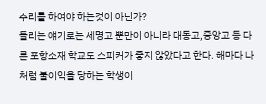수리를 하여야 하는것이 아닌가?
들리는 얘기로는 세명고 뿐만이 아니라 대동고,중앙고 등 다른 포항소재 학교도 스피커가 좋지 않았다고 한다. 해마다 나처럼 불이익을 당하는 학생이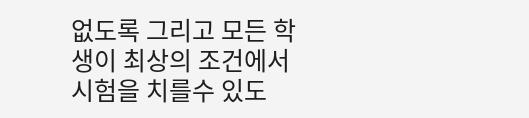없도록 그리고 모든 학생이 최상의 조건에서 시험을 치를수 있도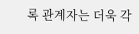록 관계자는 더욱 각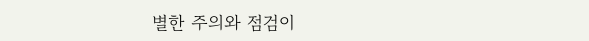별한 주의와 점검이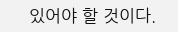있어야 할 것이다.